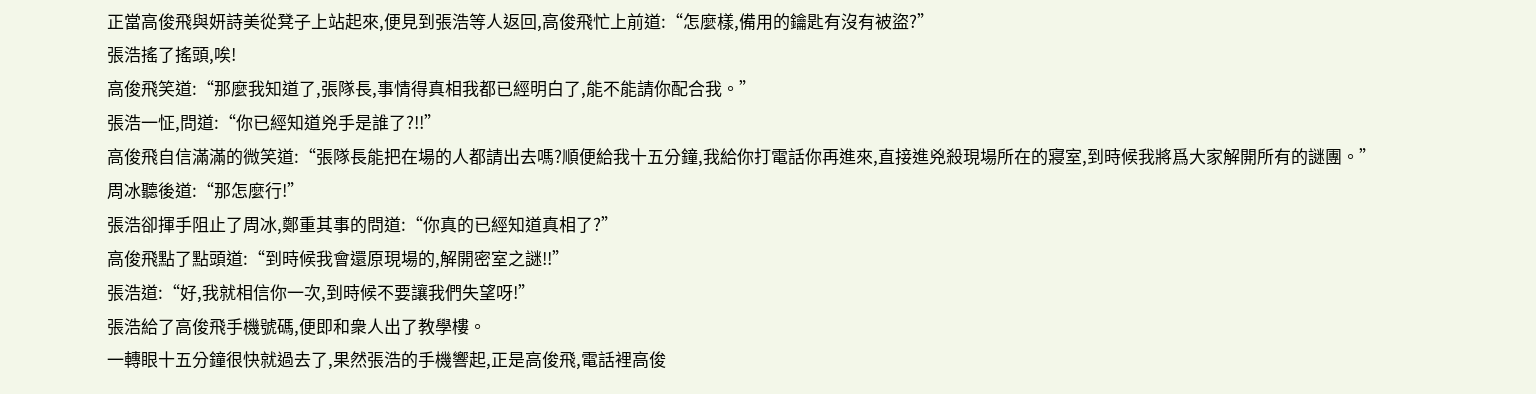正當高俊飛與妍詩美從凳子上站起來,便見到張浩等人返回,高俊飛忙上前道:“怎麼樣,備用的鑰匙有沒有被盜?”
張浩搖了搖頭,唉!
高俊飛笑道:“那麼我知道了,張隊長,事情得真相我都已經明白了,能不能請你配合我。”
張浩一怔,問道:“你已經知道兇手是誰了?!!”
高俊飛自信滿滿的微笑道:“張隊長能把在場的人都請出去嗎?順便給我十五分鐘,我給你打電話你再進來,直接進兇殺現場所在的寢室,到時候我將爲大家解開所有的謎團。”
周冰聽後道:“那怎麼行!”
張浩卻揮手阻止了周冰,鄭重其事的問道:“你真的已經知道真相了?”
高俊飛點了點頭道:“到時候我會還原現場的,解開密室之謎!!”
張浩道:“好,我就相信你一次,到時候不要讓我們失望呀!”
張浩給了高俊飛手機號碼,便即和衆人出了教學樓。
一轉眼十五分鐘很快就過去了,果然張浩的手機響起,正是高俊飛,電話裡高俊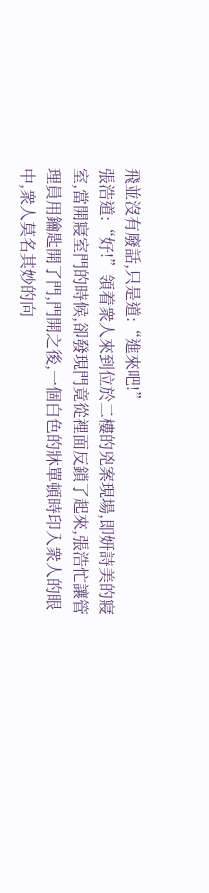飛並沒有廢話,只是道:“進來吧!”
張浩道:“好!”領着衆人來到位於二樓的兇案現場,即妍詩美的寢室,當開寢室門的時候,卻發現門竟從裡面反鎖了起來,張浩忙讓管理員用鑰匙開了門,門開之後,一個白色的牀單頓時印入衆人的眼中,衆人莫名其妙的向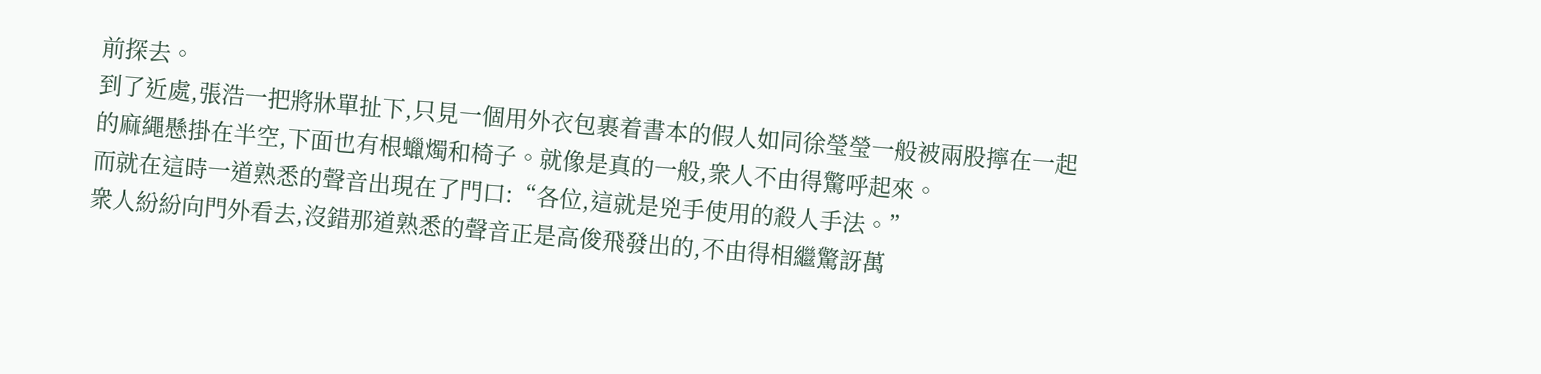前探去。
到了近處,張浩一把將牀單扯下,只見一個用外衣包裹着書本的假人如同徐瑩瑩一般被兩股擰在一起的麻繩懸掛在半空,下面也有根蠟燭和椅子。就像是真的一般,衆人不由得驚呼起來。
而就在這時一道熟悉的聲音出現在了門口:“各位,這就是兇手使用的殺人手法。”
衆人紛紛向門外看去,沒錯那道熟悉的聲音正是高俊飛發出的,不由得相繼驚訝萬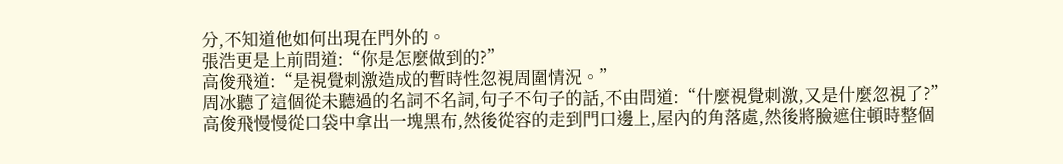分,不知道他如何出現在門外的。
張浩更是上前問道:“你是怎麼做到的?”
高俊飛道:“是視覺刺激造成的暫時性忽視周圍情況。”
周冰聽了這個從未聽過的名詞不名詞,句子不句子的話,不由問道:“什麼視覺刺激,又是什麼忽視了?”
高俊飛慢慢從口袋中拿出一塊黑布,然後從容的走到門口邊上,屋內的角落處,然後將臉遮住頓時整個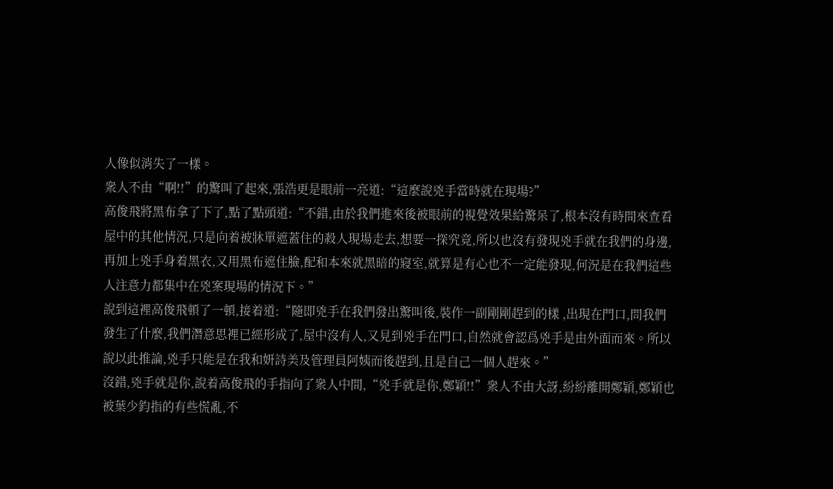人像似消失了一樣。
衆人不由“啊!!”的驚叫了起來,張浩更是眼前一亮道:“這麼說兇手當時就在現場?”
高俊飛將黑布拿了下了,點了點頭道:“不錯,由於我們進來後被眼前的視覺效果給驚呆了,根本沒有時間來查看屋中的其他情況,只是向着被牀單遮蓋住的殺人現場走去,想要一探究竟,所以也沒有發現兇手就在我們的身邊,再加上兇手身着黑衣,又用黑布遮住臉,配和本來就黑暗的寢室,就算是有心也不一定能發現,何況是在我們這些人注意力都集中在兇案現場的情況下。”
說到這裡高俊飛頓了一頓,接着道:“隨即兇手在我們發出驚叫後,裝作一副剛剛趕到的樣 ,出現在門口,問我們發生了什麼,我們潛意思裡已經形成了,屋中沒有人,又見到兇手在門口,自然就會認爲兇手是由外面而來。所以說以此推論,兇手只能是在我和妍詩美及管理員阿姨而後趕到,且是自己一個人趕來。”
沒錯,兇手就是你,說着高俊飛的手指向了衆人中間,“兇手就是你,鄭穎!!”衆人不由大訝,紛紛離開鄭穎,鄭穎也被葉少鈞指的有些慌亂,不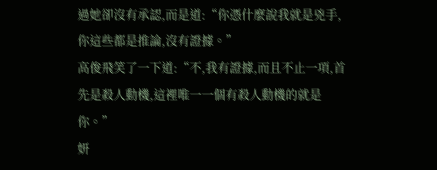過她卻沒有承認,而是道:“你憑什麼說我就是兇手,你這些都是推論,沒有證據。”
高俊飛笑了一下道:“不,我有證據,而且不止一項,首先是殺人動機,這裡唯一一個有殺人動機的就是你。”
妍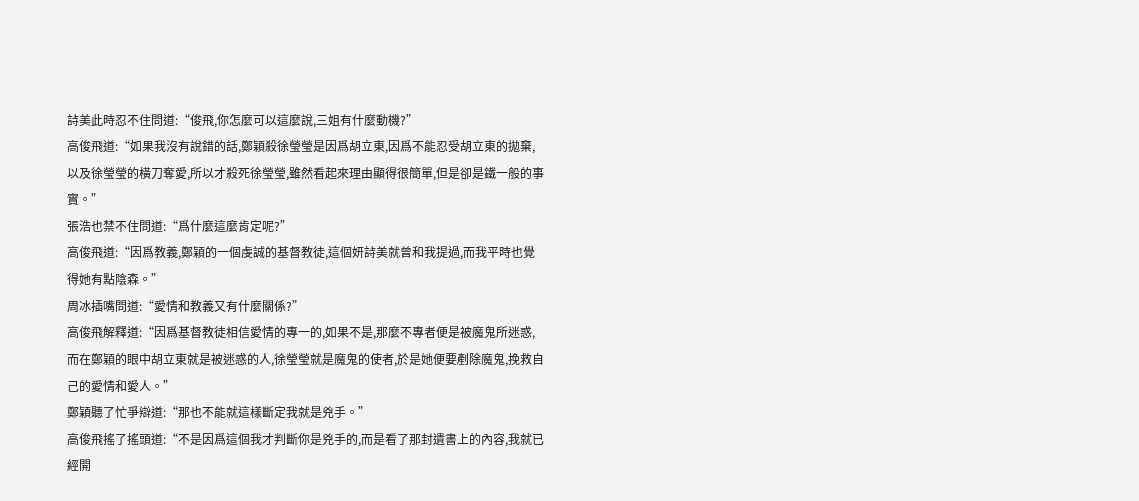詩美此時忍不住問道:“俊飛,你怎麼可以這麼說,三姐有什麼動機?”
高俊飛道:“如果我沒有說錯的話,鄭穎殺徐瑩瑩是因爲胡立東,因爲不能忍受胡立東的拋棄,以及徐瑩瑩的橫刀奪愛,所以才殺死徐瑩瑩,雖然看起來理由顯得很簡單,但是卻是鐵一般的事實。”
張浩也禁不住問道:“爲什麼這麼肯定呢?”
高俊飛道:“因爲教義,鄭穎的一個虔誠的基督教徒,這個妍詩美就曾和我提過,而我平時也覺得她有點陰森。”
周冰插嘴問道:“愛情和教義又有什麼關係?”
高俊飛解釋道:“因爲基督教徒相信愛情的專一的,如果不是,那麼不專者便是被魔鬼所迷惑,而在鄭穎的眼中胡立東就是被迷惑的人,徐瑩瑩就是魔鬼的使者,於是她便要剷除魔鬼,挽救自己的愛情和愛人。”
鄭穎聽了忙爭辯道:“那也不能就這樣斷定我就是兇手。”
高俊飛搖了搖頭道:“不是因爲這個我才判斷你是兇手的,而是看了那封遺書上的內容,我就已經開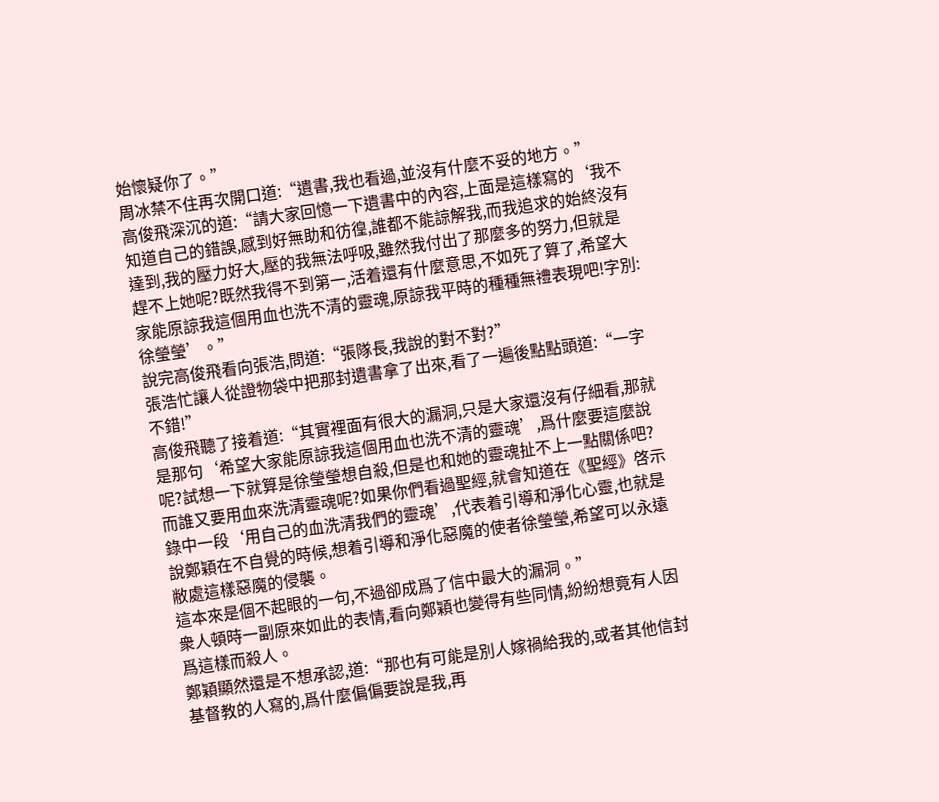始懷疑你了。”
周冰禁不住再次開口道:“遺書,我也看過,並沒有什麼不妥的地方。”
高俊飛深沉的道:“請大家回憶一下遺書中的內容,上面是這樣寫的‘我不知道自己的錯誤,感到好無助和彷徨,誰都不能諒解我,而我追求的始終沒有達到,我的壓力好大,壓的我無法呼吸,雖然我付出了那麼多的努力,但就是趕不上她呢?既然我得不到第一,活着還有什麼意思,不如死了算了,希望大家能原諒我這個用血也洗不清的靈魂,原諒我平時的種種無禮表現吧!字別:徐瑩瑩’。”
說完高俊飛看向張浩,問道:“張隊長,我說的對不對?”
張浩忙讓人從證物袋中把那封遺書拿了出來,看了一遍後點點頭道:“一字不錯!”
高俊飛聽了接着道:“其實裡面有很大的漏洞,只是大家還沒有仔細看,那就是那句‘希望大家能原諒我這個用血也洗不清的靈魂’,爲什麼要這麼說呢?試想一下就算是徐瑩瑩想自殺,但是也和她的靈魂扯不上一點關係吧?而誰又要用血來洗清靈魂呢?如果你們看過聖經,就會知道在《聖經》啓示錄中一段‘用自己的血洗清我們的靈魂’,代表着引導和淨化心靈,也就是說鄭穎在不自覺的時候,想着引導和淨化惡魔的使者徐瑩瑩,希望可以永遠敝處這樣惡魔的侵襲。
這本來是個不起眼的一句,不過卻成爲了信中最大的漏洞。”
衆人頓時一副原來如此的表情,看向鄭穎也變得有些同情,紛紛想竟有人因爲這樣而殺人。
鄭穎顯然還是不想承認,道:“那也有可能是別人嫁禍給我的,或者其他信封基督教的人寫的,爲什麼偏偏要說是我,再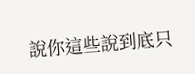說你這些說到底只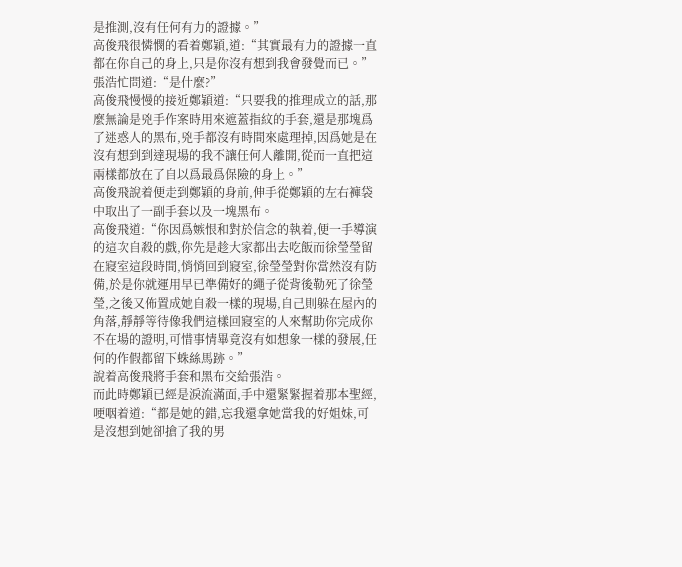是推測,沒有任何有力的證據。”
高俊飛很憐憫的看着鄭穎,道:“其實最有力的證據一直都在你自己的身上,只是你沒有想到我會發覺而已。”
張浩忙問道:“是什麼?”
高俊飛慢慢的接近鄭穎道:“只要我的推理成立的話,那麼無論是兇手作案時用來遮蓋指紋的手套,還是那塊爲了迷惑人的黑布,兇手都沒有時間來處理掉,因爲她是在沒有想到到達現場的我不讓任何人離開,從而一直把這兩樣都放在了自以爲最爲保險的身上。”
高俊飛說着便走到鄭穎的身前,伸手從鄭穎的左右褲袋中取出了一副手套以及一塊黑布。
高俊飛道:“你因爲嫉恨和對於信念的執着,便一手導演的這次自殺的戲,你先是趁大家都出去吃飯而徐瑩瑩留在寢室這段時間,悄悄回到寢室,徐瑩瑩對你當然沒有防備,於是你就運用早已準備好的繩子從背後勒死了徐瑩瑩,之後又佈置成她自殺一樣的現場,自己則躲在屋內的角落,靜靜等待像我們這樣回寢室的人來幫助你完成你不在場的證明,可惜事情畢竟沒有如想象一樣的發展,任何的作假都留下蛛絲馬跡。”
說着高俊飛將手套和黑布交給張浩。
而此時鄭穎已經是淚流滿面,手中還緊緊握着那本聖經,哽咽着道:“都是她的錯,忘我還拿她當我的好姐妹,可是沒想到她卻搶了我的男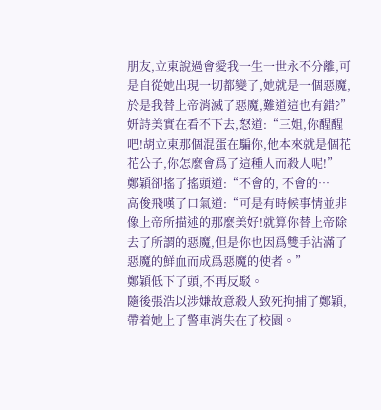朋友,立東說過會愛我一生一世永不分離,可是自從她出現一切都變了,她就是一個惡魔,於是我替上帝消滅了惡魔,難道這也有錯?”
妍詩美實在看不下去,怒道:“三姐,你醒醒吧!胡立東那個混蛋在騙你,他本來就是個花花公子,你怎麼會爲了這種人而殺人呢!”
鄭穎卻搖了搖頭道:“不會的, 不會的…
高俊飛嘆了口氣道:“可是有時候事情並非像上帝所描述的那麼美好!就算你替上帝除去了所謂的惡魔,但是你也因爲雙手沾滿了惡魔的鮮血而成爲惡魔的使者。”
鄭穎低下了頭,不再反駁。
隨後張浩以涉嫌故意殺人致死拘捕了鄭穎,帶着她上了警車消失在了校園。